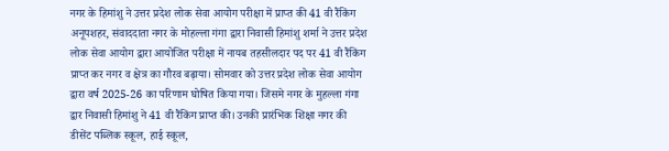नगर के हिमांशु ने उत्तर प्रदेश लोक सेवा आयोग परीक्षा में प्राप्त की 41 वी रैंकिंग अनूपशहर, संवाददाता नगर के मोहल्ला गंगा द्वारा निवासी हिमांशु शर्मा ने उत्तर प्रदेश लोक सेवा आयोग द्वारा आयोजित परीक्षा में नायब तहसीलदार पद पर 41 वी रैंकिंग प्राप्त कर नगर व क्षेत्र का गौरव बढ़ाया। सोमवार को उत्तर प्रदेश लोक सेवा आयोग द्वारा वर्ष 2025-26 का परिणाम घोषित किया गया। जिसमे नगर के मुहल्ला गंगा द्वार निवासी हिमांशु ने 41 वी रैंकिंग प्राप्त की। उनकी प्रारंभिक शिक्षा नगर की डीसेंट पब्लिक स्कूल, हाई स्कूल,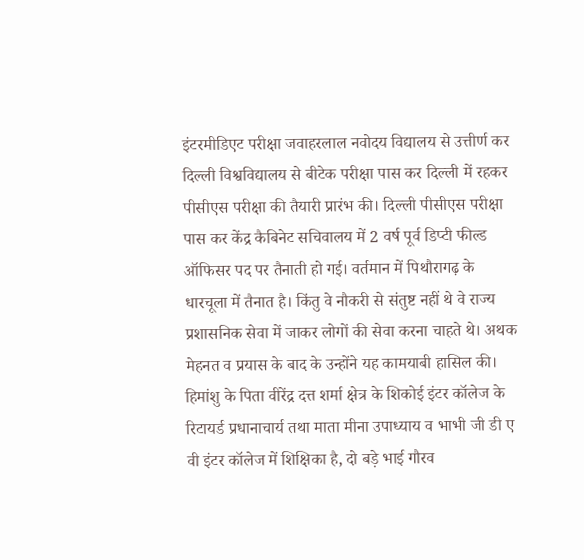इंटरमीडिएट परीक्षा जवाहरलाल नवोदय विद्यालय से उत्तीर्ण कर दिल्ली विश्वविद्यालय से बीटेक परीक्षा पास कर दिल्ली में रहकर पीसीएस परीक्षा की तैयारी प्रारंभ की। दिल्ली पीसीएस परीक्षा पास कर केंद्र कैबिनेट सचिवालय में 2 वर्ष पूर्व डिप्टी फील्ड ऑफिसर पद पर तैनाती हो गई। वर्तमान में पिथौरागढ़ के धारचूला में तैनात है। किंतु वे नौकरी से संतुष्ट नहीं थे वे राज्य प्रशासनिक सेवा में जाकर लोगों की सेवा करना चाहते थे। अथक मेहनत व प्रयास के बाद के उन्होंने यह कामयाबी हासिल की। हिमांशु के पिता वीरेंद्र दत्त शर्मा क्षेत्र के शिकोई इंटर कॉलेज के रिटायर्ड प्रधानाचार्य तथा माता मीना उपाध्याय व भाभी जी डी ए वी इंटर कॉलेज में शिक्षिका है, दो बड़े भाई गौरव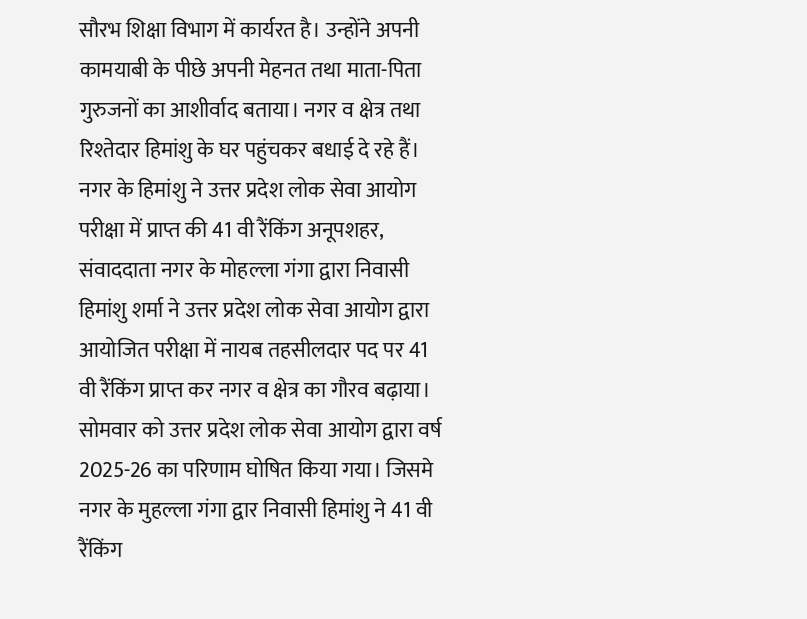सौरभ शिक्षा विभाग में कार्यरत है। उन्होंने अपनी कामयाबी के पीछे अपनी मेहनत तथा माता-पिता गुरुजनों का आशीर्वाद बताया। नगर व क्षेत्र तथा रिश्तेदार हिमांशु के घर पहुंचकर बधाई दे रहे हैं।
नगर के हिमांशु ने उत्तर प्रदेश लोक सेवा आयोग परीक्षा में प्राप्त की 41 वी रैंकिंग अनूपशहर, संवाददाता नगर के मोहल्ला गंगा द्वारा निवासी हिमांशु शर्मा ने उत्तर प्रदेश लोक सेवा आयोग द्वारा आयोजित परीक्षा में नायब तहसीलदार पद पर 41 वी रैंकिंग प्राप्त कर नगर व क्षेत्र का गौरव बढ़ाया। सोमवार को उत्तर प्रदेश लोक सेवा आयोग द्वारा वर्ष 2025-26 का परिणाम घोषित किया गया। जिसमे नगर के मुहल्ला गंगा द्वार निवासी हिमांशु ने 41 वी रैंकिंग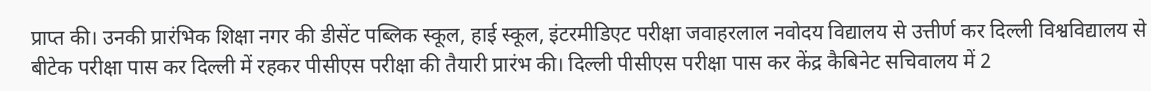प्राप्त की। उनकी प्रारंभिक शिक्षा नगर की डीसेंट पब्लिक स्कूल, हाई स्कूल, इंटरमीडिएट परीक्षा जवाहरलाल नवोदय विद्यालय से उत्तीर्ण कर दिल्ली विश्वविद्यालय से बीटेक परीक्षा पास कर दिल्ली में रहकर पीसीएस परीक्षा की तैयारी प्रारंभ की। दिल्ली पीसीएस परीक्षा पास कर केंद्र कैबिनेट सचिवालय में 2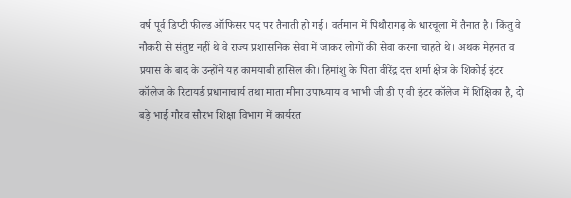वर्ष पूर्व डिप्टी फील्ड ऑफिसर पद पर तैनाती हो गई। वर्तमान में पिथौरागढ़ के धारचूला में तैनात है। किंतु वे नौकरी से संतुष्ट नहीं थे वे राज्य प्रशासनिक सेवा में जाकर लोगों की सेवा करना चाहते थे। अथक मेहनत व प्रयास के बाद के उन्होंने यह कामयाबी हासिल की। हिमांशु के पिता वीरेंद्र दत्त शर्मा क्षेत्र के शिकोई इंटर कॉलेज के रिटायर्ड प्रधानाचार्य तथा माता मीना उपाध्याय व भाभी जी डी ए वी इंटर कॉलेज में शिक्षिका है, दो बड़े भाई गौरव सौरभ शिक्षा विभाग में कार्यरत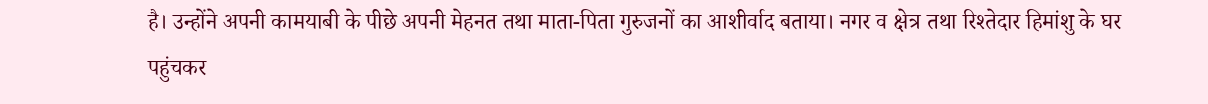है। उन्होंने अपनी कामयाबी के पीछे अपनी मेहनत तथा माता-पिता गुरुजनों का आशीर्वाद बताया। नगर व क्षेत्र तथा रिश्तेदार हिमांशु के घर पहुंचकर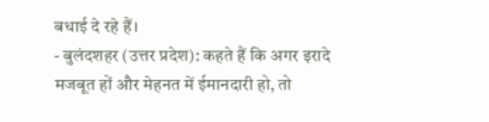बधाई दे रहे हैं।
- बुलंदशहर (उत्तर प्रदेश): कहते हैं कि अगर इरादे मजबूत हों और मेहनत में ईमानदारी हो, तो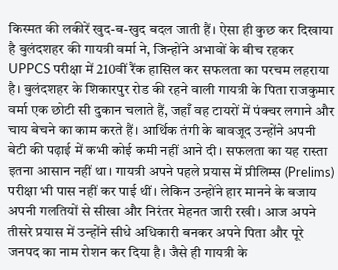किस्मत की लकीरें खुद-ब-खुद बदल जाती हैं। ऐसा ही कुछ कर दिखाया है बुलंदशहर की गायत्री वर्मा ने, जिन्होंने अभावों के बीच रहकर UPPCS परीक्षा में 210वीं रैंक हासिल कर सफलता का परचम लहराया है। बुलंदशहर के शिकारपुर रोड की रहने वाली गायत्री के पिता राजकुमार वर्मा एक छोटी सी दुकान चलाते हैं, जहाँ वह टायरों में पंक्चर लगाने और चाय बेचने का काम करते हैं। आर्थिक तंगी के बावजूद उन्होंने अपनी बेटी की पढ़ाई में कभी कोई कमी नहीं आने दी। सफलता का यह रास्ता इतना आसान नहीं था। गायत्री अपने पहले प्रयास में प्रीलिम्स (Prelims) परीक्षा भी पास नहीं कर पाई थीं। लेकिन उन्होंने हार मानने के बजाय अपनी गलतियों से सीखा और निरंतर मेहनत जारी रखी। आज अपने तीसरे प्रयास में उन्होंने सीधे अधिकारी बनकर अपने पिता और पूरे जनपद का नाम रोशन कर दिया है। जैसे ही गायत्री के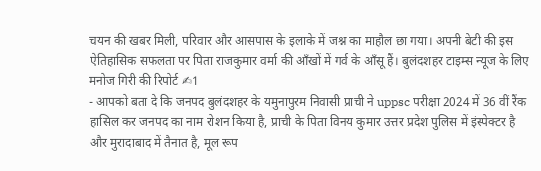चयन की खबर मिली, परिवार और आसपास के इलाके में जश्न का माहौल छा गया। अपनी बेटी की इस ऐतिहासिक सफलता पर पिता राजकुमार वर्मा की आँखों में गर्व के आँसू हैं। बुलंदशहर टाइम्स न्यूज के लिए मनोज गिरी की रिपोर्ट ✍1
- आपको बता दे कि जनपद बुलंदशहर के यमुनापुरम निवासी प्राची ने uppsc परीक्षा 2024 में 36 वीं रैंक हासिल कर जनपद का नाम रोशन किया है, प्राची के पिता विनय कुमार उत्तर प्रदेश पुलिस में इंस्पेक्टर है और मुरादाबाद में तैनात है, मूल रूप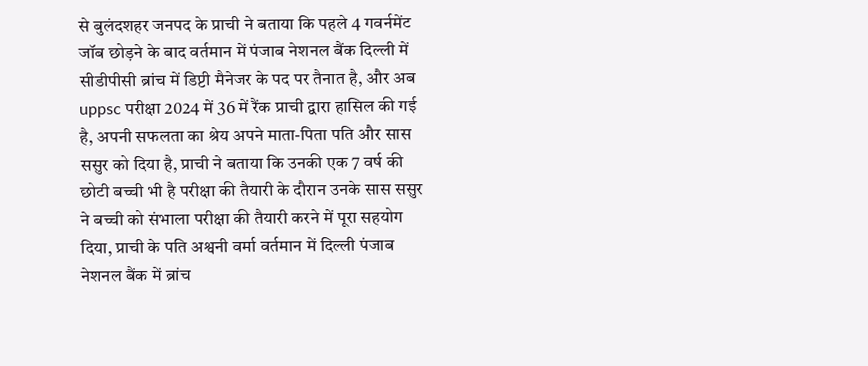से बुलंदशहर जनपद के प्राची ने बताया कि पहले 4 गवर्नमेंट जॉब छोड़ने के बाद वर्तमान में पंजाब नेशनल बैंक दिल्ली में सीडीपीसी ब्रांच में डिप्टी मैनेजर के पद पर तैनात है, और अब uppsc परीक्षा 2024 में 36 में रैंक प्राची द्वारा हासिल की गई है, अपनी सफलता का श्रेय अपने माता-पिता पति और सास ससुर को दिया है, प्राची ने बताया कि उनकी एक 7 वर्ष की छोटी बच्ची भी है परीक्षा की तैयारी के दौरान उनके सास ससुर ने बच्ची को संभाला परीक्षा की तैयारी करने में पूरा सहयोग दिया, प्राची के पति अश्वनी वर्मा वर्तमान में दिल्ली पंजाब नेशनल बैंक में ब्रांच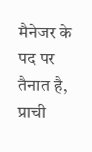मैनेजर के पद पर तैनात है, प्राची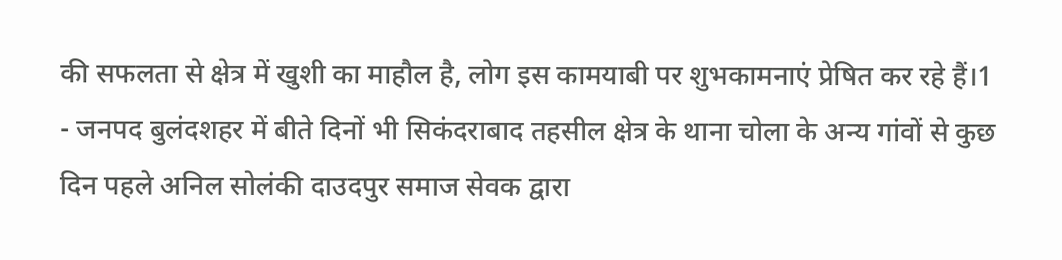की सफलता से क्षेत्र में खुशी का माहौल है, लोग इस कामयाबी पर शुभकामनाएं प्रेषित कर रहे हैं।1
- जनपद बुलंदशहर में बीते दिनों भी सिकंदराबाद तहसील क्षेत्र के थाना चोला के अन्य गांवों से कुछ दिन पहले अनिल सोलंकी दाउदपुर समाज सेवक द्वारा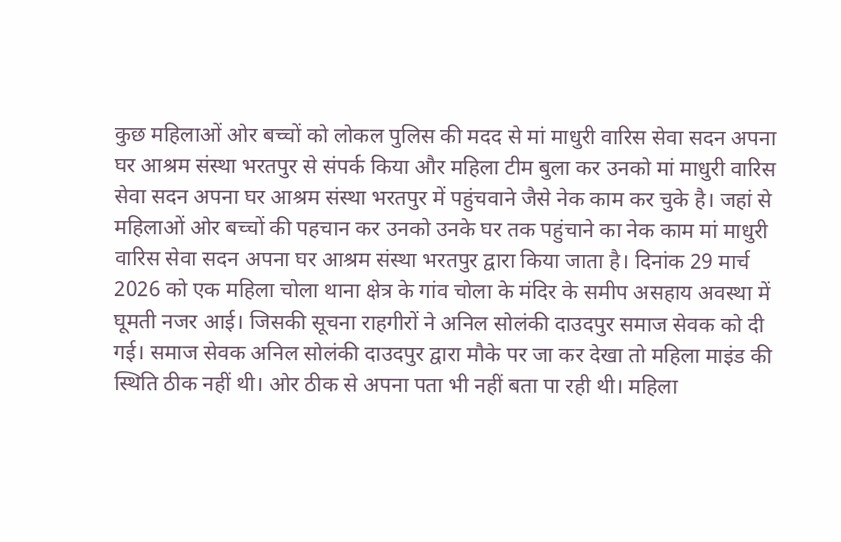कुछ महिलाओं ओर बच्चों को लोकल पुलिस की मदद से मां माधुरी वारिस सेवा सदन अपना घर आश्रम संस्था भरतपुर से संपर्क किया और महिला टीम बुला कर उनको मां माधुरी वारिस सेवा सदन अपना घर आश्रम संस्था भरतपुर में पहुंचवाने जैसे नेक काम कर चुके है। जहां से महिलाओं ओर बच्चों की पहचान कर उनको उनके घर तक पहुंचाने का नेक काम मां माधुरी वारिस सेवा सदन अपना घर आश्रम संस्था भरतपुर द्वारा किया जाता है। दिनांक 29 मार्च 2026 को एक महिला चोला थाना क्षेत्र के गांव चोला के मंदिर के समीप असहाय अवस्था में घूमती नजर आई। जिसकी सूचना राहगीरों ने अनिल सोलंकी दाउदपुर समाज सेवक को दी गई। समाज सेवक अनिल सोलंकी दाउदपुर द्वारा मौके पर जा कर देखा तो महिला माइंड की स्थिति ठीक नहीं थी। ओर ठीक से अपना पता भी नहीं बता पा रही थी। महिला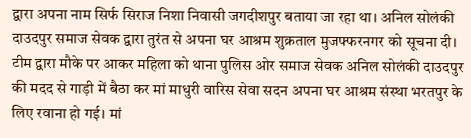द्वारा अपना नाम सिर्फ सिराज निशा निवासी जगदीशपुर बताया जा रहा था। अनिल सोलंकी दाउदपुर समाज सेवक द्वारा तुरंत से अपना घर आश्रम शुक्रताल मुजफ्फरनगर को सूचना दी। टीम द्वारा मौके पर आकर महिला को थाना पुलिस ओर समाज सेवक अनिल सोलंकी दाउदपुर की मदद से गाड़ी में बैठा कर मां माधुरी वारिस सेवा सदन अपना घर आश्रम संस्था भरतपुर के लिए रवाना हो गई। मां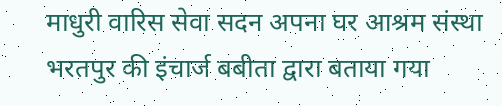माधुरी वारिस सेवा सदन अपना घर आश्रम संस्था भरतपुर की इंचार्ज बबीता द्वारा बताया गया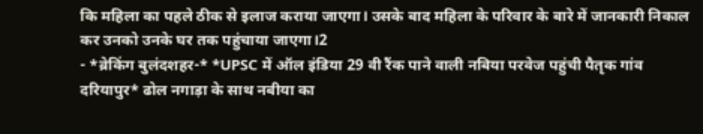कि महिला का पहले ठीक से इलाज कराया जाएगा। उसके बाद महिला के परिवार के बारे में जानकारी निकाल कर उनको उनके घर तक पहुंचाया जाएगा।2
- *ब्रेकिंग बुलंदशहर-* *UPSC में ऑल इंडिया 29 वी रैंक पाने वाली नबिया परवेज पहुंची पैतृक गांव दरियापुर* ढोल नगाड़ा के साथ नबीया का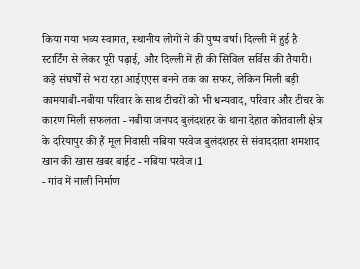किया गया भव्य स्वागत, स्थानीय लोगों ने की पुष्प वर्षा। दिल्ली में हुई है स्टार्टिंग से लेकर पूरी पढ़ाई, और दिल्ली में ही की सिविल सर्विस की तैयारी। कड़े संघर्षों से भरा रहा आईएएस बनने तक का सफर, लेकिन मिली बड़ी कामयाबी-नबीया परिवार के साथ टीचरों को भी धन्यवाद, परिवार और टीचर के कारण मिली सफलता - नबीया जनपद बुलंदशहर के थाना देहात कोतवाली क्षेत्र के दरियापुर की हैं मूल निवासी नबिया परवेज बुलंदशहर से संवाददाता शमशाद खान की खास खबर बाईट - नबिया परवेज।1
- गांव में नाली निर्माण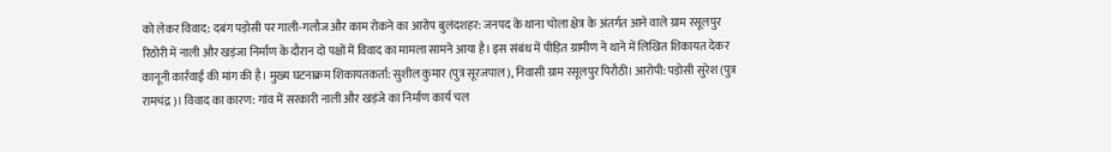को लेकर विवाद: दबंग पड़ोसी पर गाली-गलौज और काम रोकने का आरोप बुलंदशहर: जनपद के थाना चोला क्षेत्र के अंतर्गत आने वाले ग्राम रसूलपुर रिठोरी में नाली और खड़ंजा निर्माण के दौरान दो पक्षों में विवाद का मामला सामने आया है। इस संबंध में पीड़ित ग्रामीण ने थाने में लिखित शिकायत देकर कानूनी कार्रवाई की मांग की है। मुख्य घटनाक्रम शिकायतकर्ता: सुशील कुमार (पुत्र सूरजपाल), निवासी ग्राम रसूलपुर पिरौठी। आरोपी: पड़ोसी सुरेश (पुत्र रामचंद्र)। विवाद का कारण: गांव में सरकारी नाली और खड़ंजे का निर्माण कार्य चल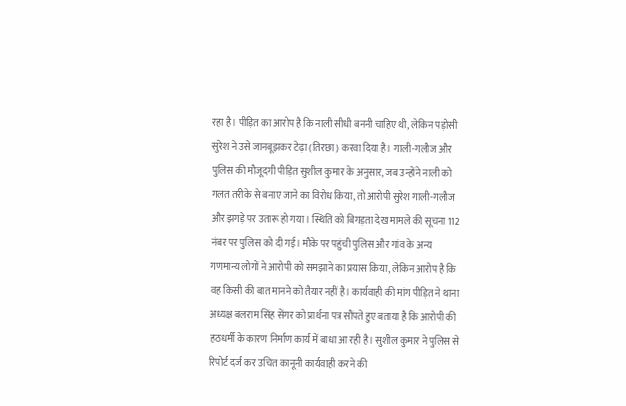रहा है। पीड़ित का आरोप है कि नाली सीधी बननी चाहिए थी, लेकिन पड़ोसी सुरेश ने उसे जानबूझकर टेढ़ा (तिरछा) करवा दिया है। गाली-गलौज और पुलिस की मौजूदगी पीड़ित सुशील कुमार के अनुसार, जब उन्होंने नाली को गलत तरीके से बनाए जाने का विरोध किया, तो आरोपी सुरेश गाली-गलौज और झगड़े पर उतारू हो गया। स्थिति को बिगड़ता देख मामले की सूचना 112 नंबर पर पुलिस को दी गई। मौके पर पहुंची पुलिस और गांव के अन्य गणमान्य लोगों ने आरोपी को समझाने का प्रयास किया, लेकिन आरोप है कि वह किसी की बात मानने को तैयार नहीं है। कार्यवाही की मांग पीड़ित ने थाना अध्यक्ष बलराम सिंह सेंगर को प्रार्थना पत्र सौंपते हुए बताया है कि आरोपी की हठधर्मी के कारण निर्माण कार्य में बाधा आ रही है। सुशील कुमार ने पुलिस से रिपोर्ट दर्ज कर उचित कानूनी कार्यवाही करने की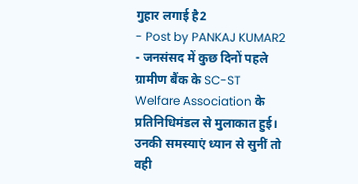गुहार लगाई है2
- Post by PANKAJ KUMAR2
- जनसंसद में कुछ दिनों पहले ग्रामीण बैंक के SC-ST Welfare Association के प्रतिनिधिमंडल से मुलाकात हुई। उनकी समस्याएं ध्यान से सुनीं तो वही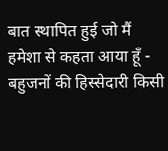बात स्थापित हुई जो मैं हमेशा से कहता आया हूँ - बहुजनों की हिस्सेदारी किसी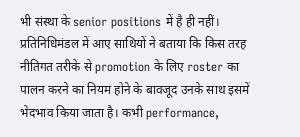भी संस्था के senior positions में है ही नहीं। प्रतिनिधिमंडल में आए साथियों ने बताया कि किस तरह नीतिगत तरीके से promotion के लिए roster का पालन करने का नियम होने के बावजूद उनके साथ इसमें भेदभाव किया जाता है। कभी performance,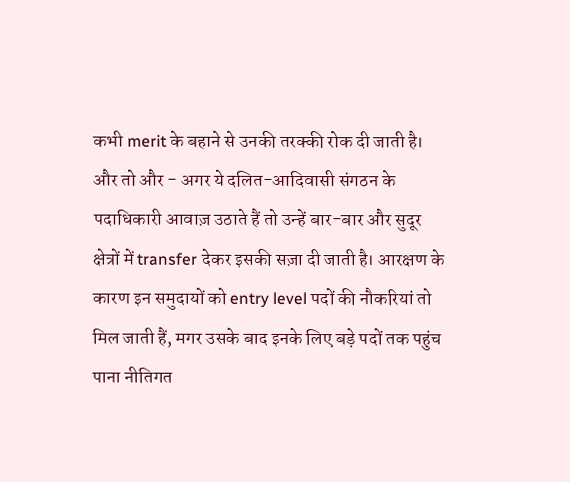कभी merit के बहाने से उनकी तरक्की रोक दी जाती है। और तो और - अगर ये दलित-आदिवासी संगठन के पदाधिकारी आवाज़ उठाते हैं तो उन्हें बार-बार और सुदूर क्षेत्रों में transfer देकर इसकी सज़ा दी जाती है। आरक्षण के कारण इन समुदायों को entry level पदों की नौकरियां तो मिल जाती हैं, मगर उसके बाद इनके लिए बड़े पदों तक पहुंच पाना नीतिगत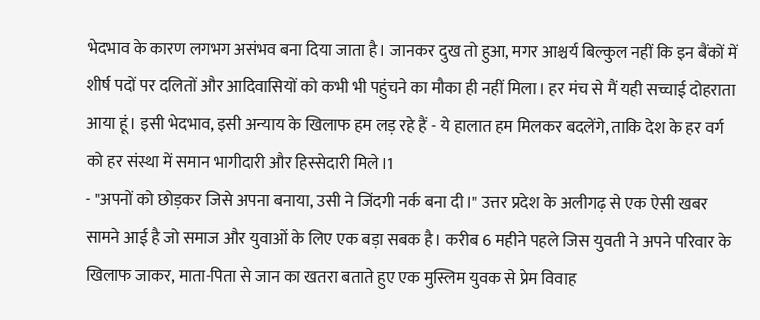भेदभाव के कारण लगभग असंभव बना दिया जाता है। जानकर दुख तो हुआ, मगर आश्चर्य बिल्कुल नहीं कि इन बैंकों में शीर्ष पदों पर दलितों और आदिवासियों को कभी भी पहुंचने का मौका ही नहीं मिला। हर मंच से मैं यही सच्चाई दोहराता आया हूं। इसी भेदभाव, इसी अन्याय के खिलाफ हम लड़ रहे हैं - ये हालात हम मिलकर बदलेंगे, ताकि देश के हर वर्ग को हर संस्था में समान भागीदारी और हिस्सेदारी मिले।1
- "अपनों को छोड़कर जिसे अपना बनाया, उसी ने जिंदगी नर्क बना दी।" उत्तर प्रदेश के अलीगढ़ से एक ऐसी खबर सामने आई है जो समाज और युवाओं के लिए एक बड़ा सबक है। करीब 6 महीने पहले जिस युवती ने अपने परिवार के खिलाफ जाकर, माता-पिता से जान का खतरा बताते हुए एक मुस्लिम युवक से प्रेम विवाह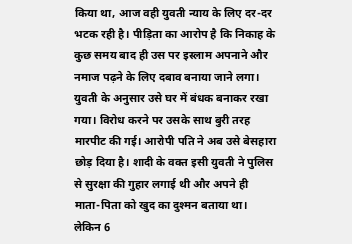किया था, आज वही युवती न्याय के लिए दर-दर भटक रही है। पीड़िता का आरोप है कि निकाह के कुछ समय बाद ही उस पर इस्लाम अपनाने और नमाज पढ़ने के लिए दबाव बनाया जाने लगा। युवती के अनुसार उसे घर में बंधक बनाकर रखा गया। विरोध करने पर उसके साथ बुरी तरह मारपीट की गई। आरोपी पति ने अब उसे बेसहारा छोड़ दिया है। शादी के वक्त इसी युवती ने पुलिस से सुरक्षा की गुहार लगाई थी और अपने ही माता-पिता को खुद का दुश्मन बताया था। लेकिन 6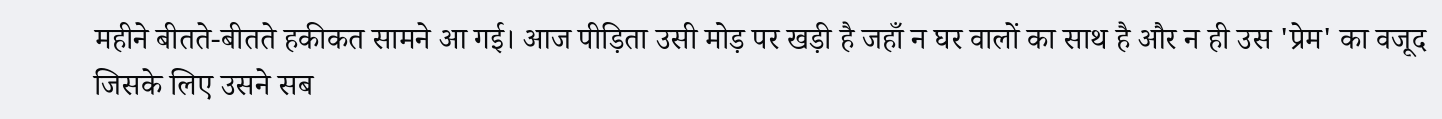महीने बीतते-बीतते हकीकत सामने आ गई। आज पीड़िता उसी मोड़ पर खड़ी है जहाँ न घर वालों का साथ है और न ही उस 'प्रेम' का वजूद जिसके लिए उसने सब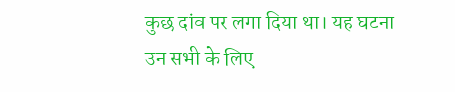कुछ दांव पर लगा दिया था। यह घटना उन सभी के लिए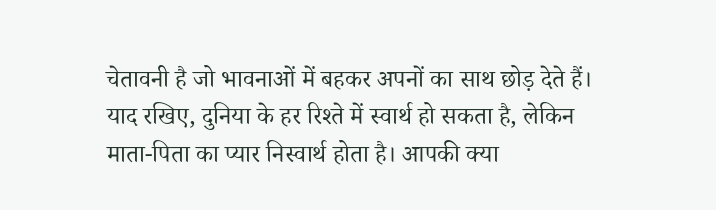चेतावनी है जो भावनाओं में बहकर अपनों का साथ छोड़ देते हैं। याद रखिए, दुनिया के हर रिश्ते में स्वार्थ हो सकता है, लेकिन माता-पिता का प्यार निस्वार्थ होता है। आपकी क्या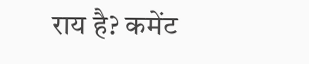राय है? कमेंट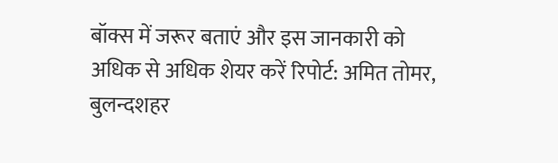बॉक्स में जरूर बताएं और इस जानकारी को अधिक से अधिक शेयर करें रिपोर्ट: अमित तोमर, बुलन्दशहर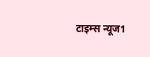टाइम्स न्यूज1